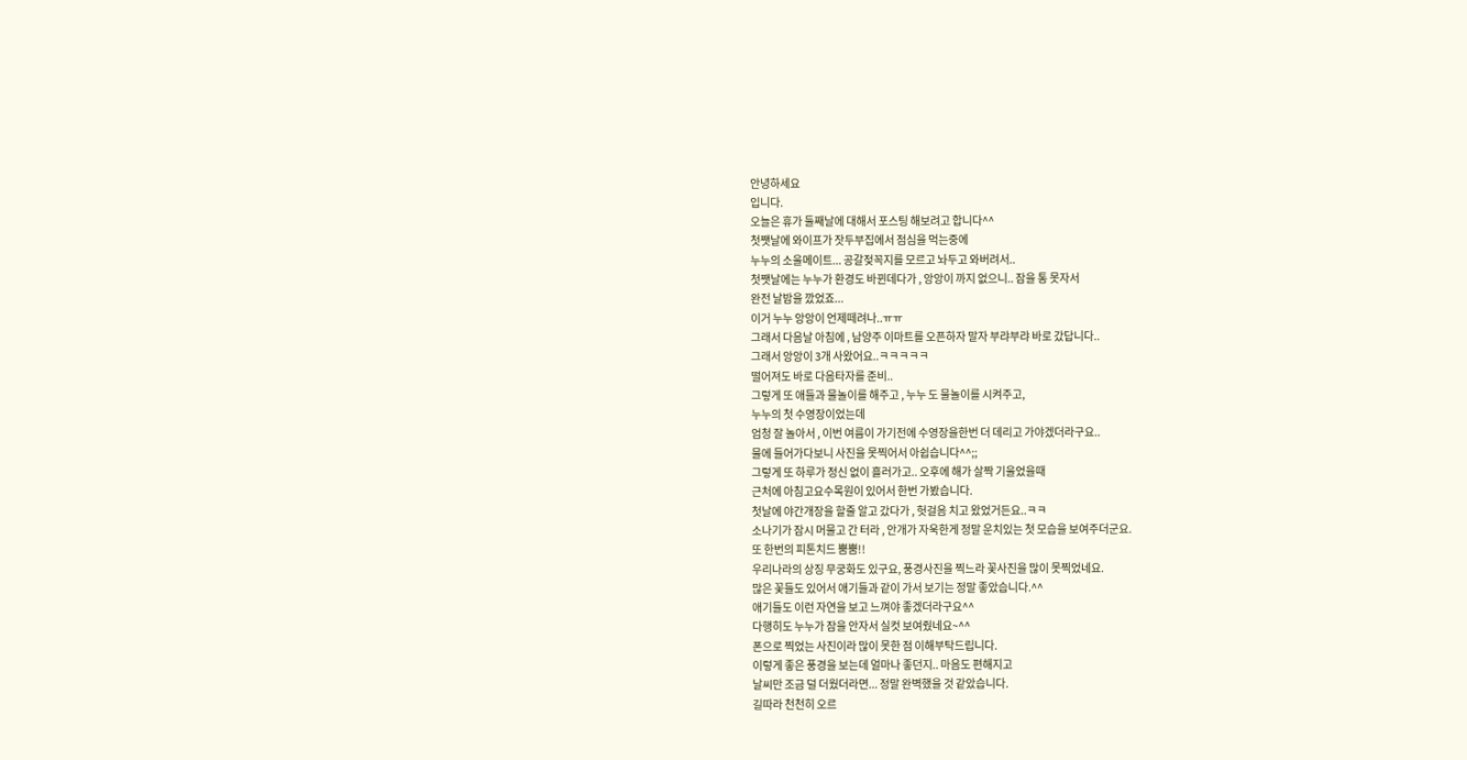안녕하세요
입니다.
오늘은 휴가 둘째날에 대해서 포스팅 해보려고 합니다^^
첫쨋날에 와이프가 잣두부집에서 점심을 먹는중에
누누의 소울메이트... 공갈젖꼭지를 모르고 놔두고 와버려서..
첫쨋날에는 누누가 환경도 바뀐데다가 , 앙앙이 까지 없으니.. 잠을 통 못자서
완전 날밤을 깠었죠...
이거 누누 앙앙이 언제떼려나..ㅠㅠ
그래서 다음날 아침에 , 남양주 이마트를 오픈하자 말자 부랴부랴 바로 갔답니다..
그래서 앙앙이 3개 사왔어요..ㅋㅋㅋㅋㅋ
떨어져도 바로 다음타자를 준비..
그렇게 또 애들과 물놀이를 해주고 , 누누 도 물놀이를 시켜주고,
누누의 첫 수영장이었는데
엄청 잘 놀아서 , 이번 여름이 가기전에 수영장을한번 더 데리고 가야겠더라구요..
물에 들어가다보니 사진을 못찍어서 아쉽습니다^^;;
그렇게 또 하루가 정신 없이 흘러가고.. 오후에 해가 살짝 기울었을때
근처에 아침고요수목원이 있어서 한번 가봤습니다.
첫날에 야간개장을 할줄 알고 갔다가 , 헛걸음 치고 왔었거든요..ㅋㅋ
소나기가 잠시 머물고 간 터라 , 안개가 자욱한게 정말 운치있는 첫 모습을 보여주더군요.
또 한번의 피톤치드 뿜뿜!!
우리나라의 상징 무궁화도 있구요, 풍경사진을 찍느라 꽃사진을 많이 못찍었네요.
많은 꽃들도 있어서 애기들과 같이 가서 보기는 정말 좋았습니다.^^
애기들도 이런 자연을 보고 느껴야 좋겠더라구요^^
다행히도 누누가 잠을 안자서 실컷 보여줬네요~^^
폰으로 찍었는 사진이라 많이 못한 점 이해부탁드립니다.
이렇게 좋은 풍경을 보는데 얼마나 좋던지.. 마음도 편해지고
날씨만 조금 덜 더웠더라면... 정말 완벽했을 것 같았습니다.
길따라 천천히 오르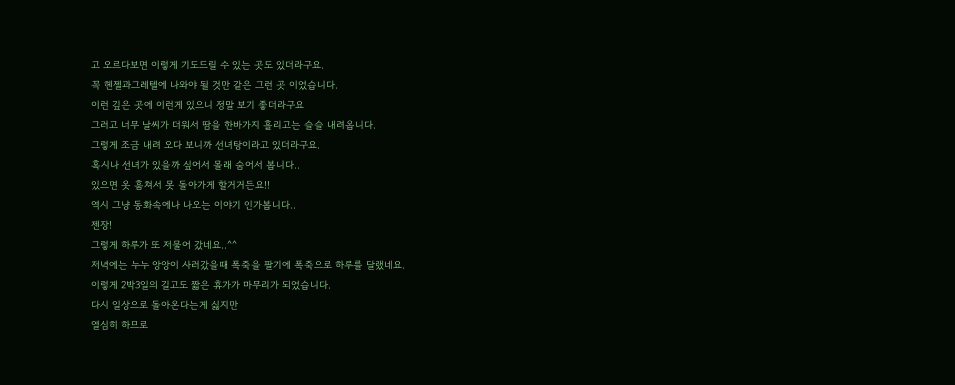고 오르다보면 이렇게 기도드릴 수 있는 곳도 있더라구요.
꼭 헨젤과그레텔에 나와야 될 것만 같은 그런 곳 이었습니다.
이런 깊은 곳에 이런게 있으니 정말 보기 좋더라구요
그러고 너무 날씨가 더워서 땀을 한바가지 흘리고는 슬슬 내려옵니다.
그렇게 조금 내려 오다 보니까 선녀탕이라고 있더라구요.
혹시나 선녀가 있을까 싶어서 몰래 숨어서 봅니다..
있으면 옷 훔쳐서 못 돌아가게 할거거든요!!
역시 그냥 동화속에나 나오는 이야기 인가봅니다..
젠장!
그렇게 하루가 또 저물어 갔네요..^^
저녁에는 누누 앙앙이 사러갔을때 폭죽을 팔기에 폭죽으로 하루를 달랬네요.
이렇게 2박3일의 길고도 짧은 휴가가 마무리가 되었습니다.
다시 일상으로 돌아온다는게 싫지만
열심히 하므로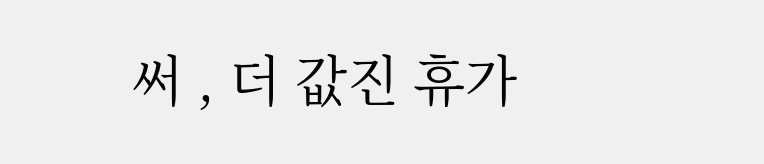써 , 더 값진 휴가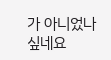가 아니었나 싶네요